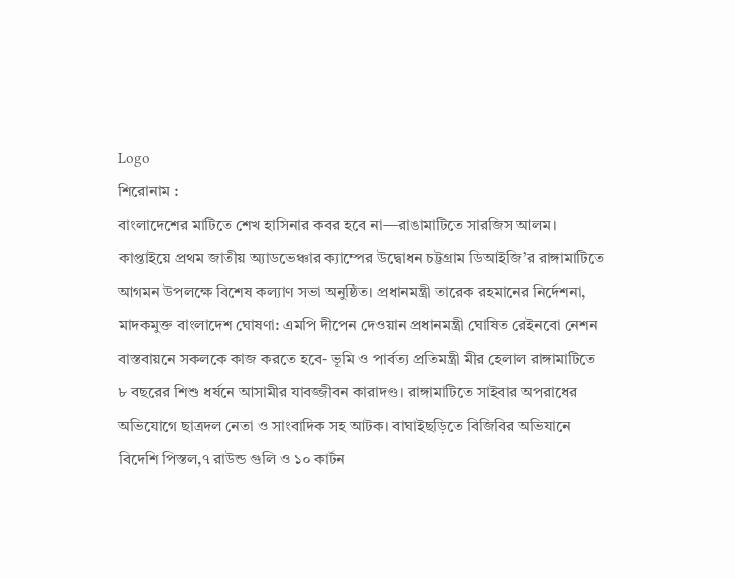Logo
শিরোনাম :
বাংলাদেশের মাটিতে শেখ হাসিনার কবর হবে না—রাঙামাটিতে সারজিস আলম। কাপ্তাইয়ে প্রথম জাতীয় অ্যাডভেঞ্চার ক্যাম্পের উদ্বোধন চট্টগ্রাম ডিআইজি’র রাঙ্গামাটিতে আগমন উপলক্ষে বিশেষ কল্যাণ সভা অনুষ্ঠিত। প্রধানমন্ত্রী তারেক রহমানের নির্দেশনা, মাদকমুক্ত বাংলাদেশ ঘোষণা: এমপি দীপেন দেওয়ান প্রধানমন্ত্রী ঘোষিত রেইনবো নেশন বাস্তবায়নে সকলকে কাজ করতে হবে- ভূমি ও পার্বত্য প্রতিমন্ত্রী মীর হেলাল রাঙ্গামাটিতে ৮ বছরের শিশু ধর্ষনে আসামীর যাবজ্জীবন কারাদণ্ড। রাঙ্গামাটিতে সাইবার অপরাধের অভিযোগে ছাত্রদল নেতা ও সাংবাদিক সহ আটক। বাঘাইছড়িতে বিজিবির অভিযানে বিদেশি পিস্তল,৭ রাউন্ড গুলি ও ১০ কার্টন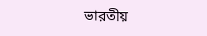ভারতীয়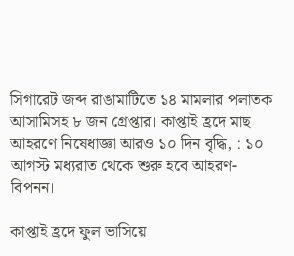সিগারেট জব্দ রাঙামাটিতে ১৪ মামলার পলাতক আসামিসহ ৮ জন গ্রেপ্তার। কাপ্তাই হ্রদে মাছ আহরণে নিষেধাজ্ঞা আরও ১০ দিন বৃদ্ধি, : ১০ আগস্ট মধ্যরাত থেকে শুরু হবে আহরণ-বিপনন।

কাপ্তাই হ্রদে ফুল ভাসিয়ে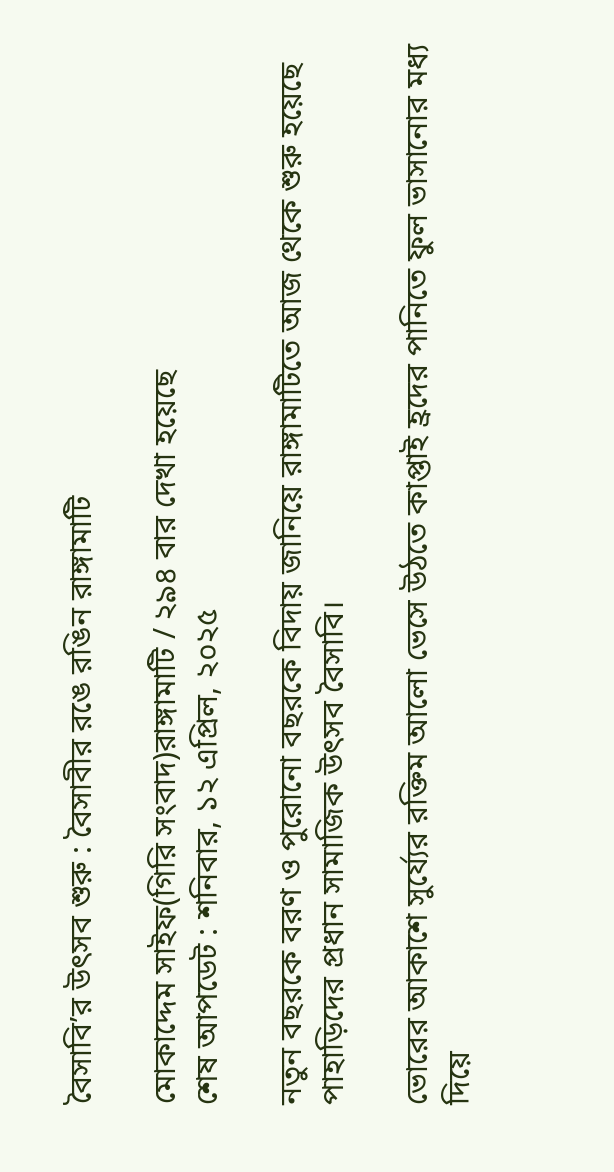বৈসাবি’র উৎসব শুরু : বৈসাবীর রঙে রঙিন রাঙ্গামাটি

মোকাদ্দেম সাইফ(গিরি সংবাদ)রাঙ্গামাটি / ২৯৪ বার দেখা হয়েছে
শেষ আপডেট : শনিবার, ১২ এপ্রিল, ২০২৫

নতুন বছরকে বরণ ও পুরোনো বছরকে বিদায় জানিয়ে রাঙ্গামাটিতে আজ থেকে শুরু হয়েছে পাহাড়িদের প্রধান সামাজিক উৎসব বৈসাবি।

ভোরের আকাশে সুর্য্যের রক্তিম আলো ভেসে উঠতে কাপ্তাই হ্রদের পানিতে ফুল ভাসানোর মধ্য দিয়ে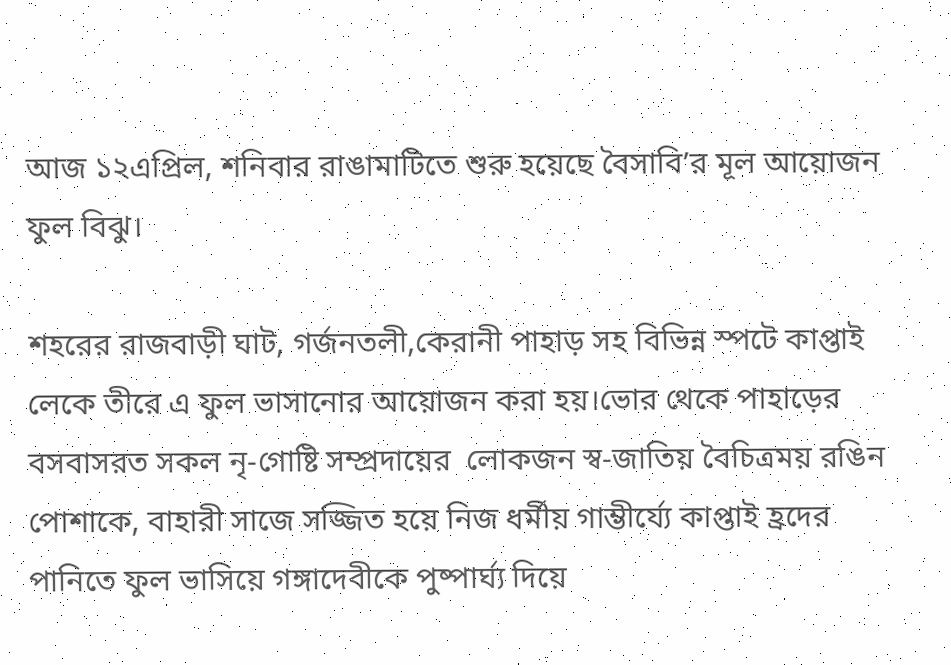আজ ১২এপ্রিল, শনিবার রাঙামাটিতে শুরু হয়েছে বৈসাবি’র মূল আয়োজন ফুল বিঝু।

শহরের রাজবাড়ী ঘাট, গর্জনতলী,কেরানী পাহাড় সহ বিভিন্ন স্পটে কাপ্তাই লেকে তীরে এ ফুল ভাসানোর আয়োজন করা হয়।ভোর থেকে পাহাড়ের বসবাসরত সকল নৃ-গোষ্টি সম্প্রদায়ের  লোকজন স্ব-জাতিয় বৈচিত্রময় রঙিন পোশাকে, বাহারী সাজে সজ্জিত হয়ে নিজ ধর্মীয় গাম্ভীর্য্যে কাপ্তাই হ্রদের পানিতে ফুল ভাসিয়ে গঙ্গাদেবীকে পুষ্পার্ঘ্য দিয়ে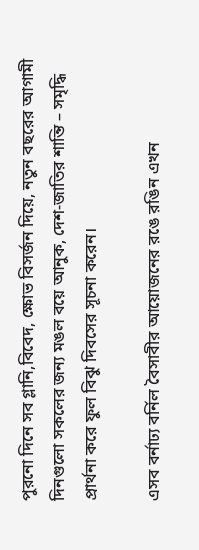পুরনো দিনে সব গ্লানি,বিবেদ, ক্ষোভ বিসর্জন দিয়ে, নতুন বছরের আগামী দিনগুলো সকলের জন্য মঙল বয়ে আনুক, দেশ-জাতির শান্তি – সমৃদ্ধি প্রার্থনা করে ফুল বিঝু দিবসের সূচনা করেন।

এসব বর্নাঢ্য বর্নিল বৈসাবীর আয়োজনের রঙে রঙিন এখন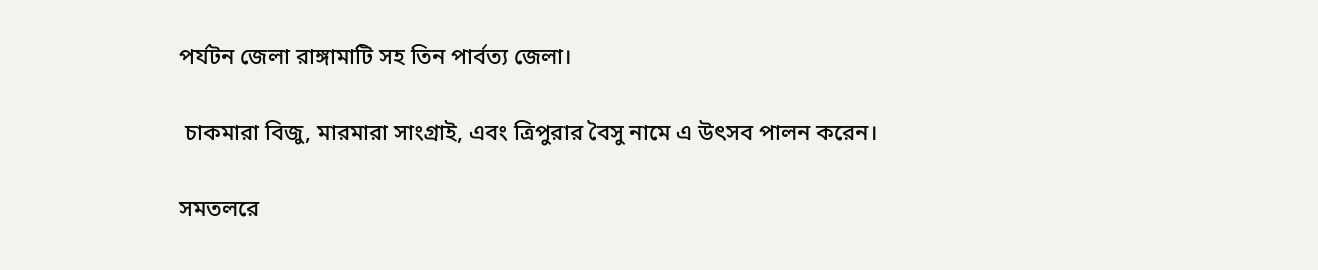পর্যটন জেলা রাঙ্গামাটি সহ তিন পার্বত্য জেলা।

 চাকমারা বিজু, মারমারা সাংগ্রাই, এবং ত্রিপুরার বৈসু নামে এ উৎসব পালন করেন।

সমতলরে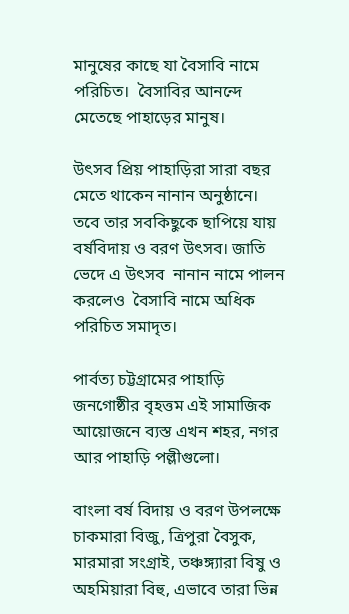মানুষের কাছে যা বৈসাবি নামে পরিচিত।  বৈসাবির আনন্দে মেতেছে পাহাড়ের মানুষ।

উৎসব প্রিয় পাহাড়িরা সারা বছর মেতে থাকেন নানান অনুষ্ঠানে।  তবে তার সবকিছুকে ছাপিয়ে যায় বর্ষবিদায় ও বরণ উৎসব। জাতি ভেদে এ উৎসব  নানান নামে পালন করলেও  বৈসাবি নামে অধিক পরিচিত সমাদৃত।

পার্বত্য চট্টগ্রামের পাহাড়ি জনগোষ্ঠীর বৃহত্তম এই সামাজিক আয়োজনে ব্যস্ত এখন শহর, নগর আর পাহাড়ি পল্লীগুলো।

বাংলা বর্ষ বিদায় ও বরণ উপলক্ষে চাকমারা বিজু, ত্রিপুরা বৈসুক, মারমারা সংগ্রাই, তঞ্চঙ্গ্যারা বিষু ও অহমিয়ারা বিহু, এভাবে তারা ভিন্ন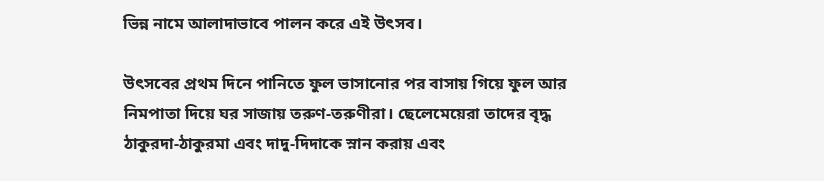ভিন্ন নামে আলাদাভাবে পালন করে এই উৎসব।

উৎসবের প্রথম দিনে পানিতে ফুল ভাসানোর পর বাসায় গিয়ে ফুল আর নিমপাতা দিয়ে ঘর সাজায় তরুণ-তরুণীরা। ছেলেমেয়েরা তাদের বৃদ্ধ ঠাকুরদা-ঠাকুরমা এবং দাদু-দিদাকে স্নান করায় এবং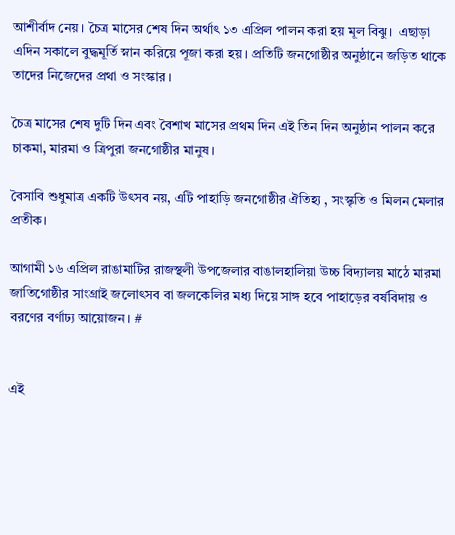আশীর্বাদ নেয়। চৈত্র মাসের শেষ দিন অর্থাৎ ১৩ এপ্রিল পালন করা হয় মূল বিঝু।  এছাড়া এদিন সকালে বুদ্ধমূর্তি স্নান করিয়ে পূজা করা হয়। প্রতিটি জনগোষ্ঠীর অনুষ্ঠানে জড়িত থাকে তাদের নিজেদের প্রথা ও সংস্কার ।

চৈত্র মাসের শেষ দুটি দিন এবং বৈশাখ মাসের প্রথম দিন এই তিন দিন অনুষ্ঠান পালন করে চাকমা, মারমা ও ত্রিপুরা জনগোষ্ঠীর মানুষ।

বৈসাবি শুধুমাত্র একটি উৎসব নয়, এটি পাহাড়ি জনগোষ্ঠীর ঐতিহ্য , সংস্কৃতি ও মিলন মেলার  প্রতীক।

আগামী ১৬ এপ্রিল রাঙামাটির রাজস্থলী উপজেলার বাঙালহালিয়া উচ্চ বিদ্যালয় মাঠে মারমা জাতিগোষ্ঠীর সাংগ্রাই জলোৎসব বা জলকেলির মধ্য দিয়ে সাঙ্গ হবে পাহাড়ের বর্ষবিদায় ও বরণের বর্ণাঢ্য আয়োজন। #


এই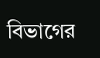বিভাগের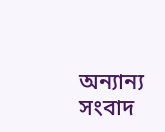অন্যান্য সংবাদ